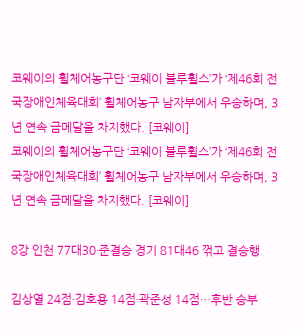코웨이의 휠체어농구단 ‘코웨이 블루휠스’가 ‘제46회 전국장애인체육대회’ 휠체어농구 남자부에서 우승하며, 3년 연속 금메달을 차지했다. [코웨이]
코웨이의 휠체어농구단 ‘코웨이 블루휠스’가 ‘제46회 전국장애인체육대회’ 휠체어농구 남자부에서 우승하며, 3년 연속 금메달을 차지했다. [코웨이]

8강 인천 77대30·준결승 경기 81대46 꺾고 결승행

김상열 24점·김호용 14점·곽준성 14점…후반 승부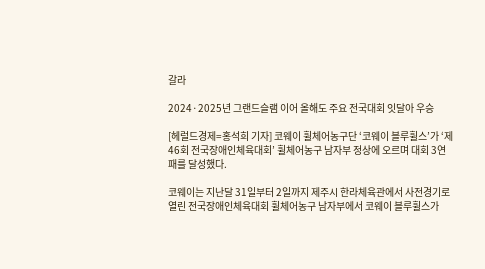갈라

2024·2025년 그랜드슬램 이어 올해도 주요 전국대회 잇달아 우승

[헤럴드경제=홍석희 기자] 코웨이 휠체어농구단 ‘코웨이 블루휠스’가 ‘제46회 전국장애인체육대회’ 휠체어농구 남자부 정상에 오르며 대회 3연패를 달성했다.

코웨이는 지난달 31일부터 2일까지 제주시 한라체육관에서 사전경기로 열린 전국장애인체육대회 휠체어농구 남자부에서 코웨이 블루휠스가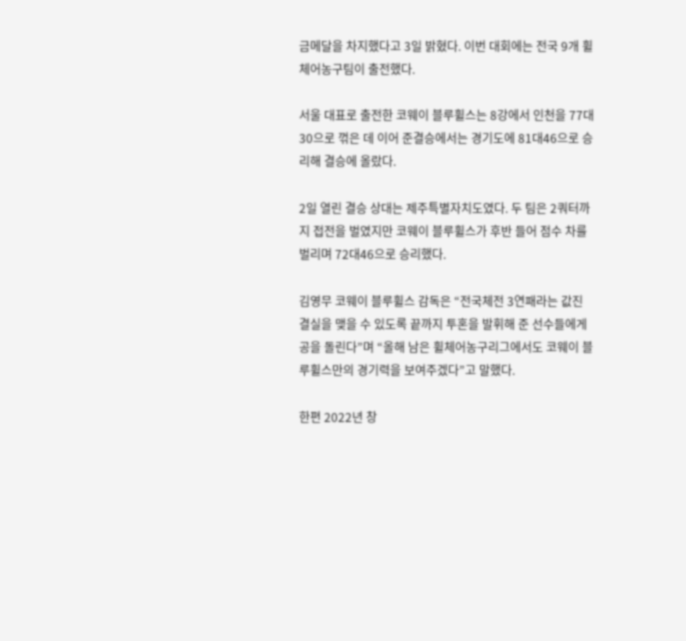금메달을 차지했다고 3일 밝혔다. 이번 대회에는 전국 9개 휠체어농구팀이 출전했다.

서울 대표로 출전한 코웨이 블루휠스는 8강에서 인천을 77대30으로 꺾은 데 이어 준결승에서는 경기도에 81대46으로 승리해 결승에 올랐다.

2일 열린 결승 상대는 제주특별자치도였다. 두 팀은 2쿼터까지 접전을 벌였지만 코웨이 블루휠스가 후반 들어 점수 차를 벌리며 72대46으로 승리했다.

김영무 코웨이 블루휠스 감독은 “전국체전 3연패라는 값진 결실을 맺을 수 있도록 끝까지 투혼을 발휘해 준 선수들에게 공을 돌린다”며 “올해 남은 휠체어농구리그에서도 코웨이 블루휠스만의 경기력을 보여주겠다”고 말했다.

한편 2022년 창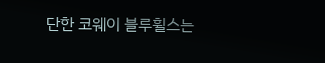단한 코웨이 블루휠스는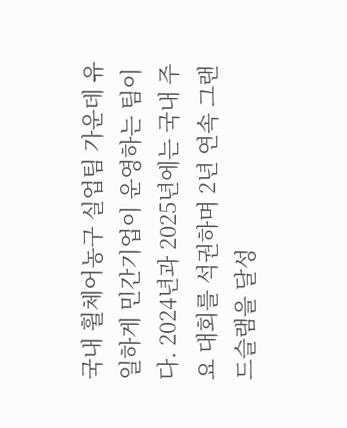국내 휠체어농구 실업팀 가운데 유일하게 민간기업이 운영하는 팀이다. 2024년과 2025년에는 국내 주요 대회를 석권하며 2년 연속 그랜드슬램을 달성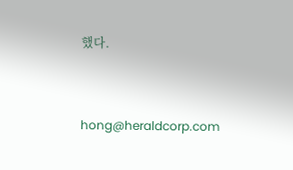했다.


hong@heraldcorp.com